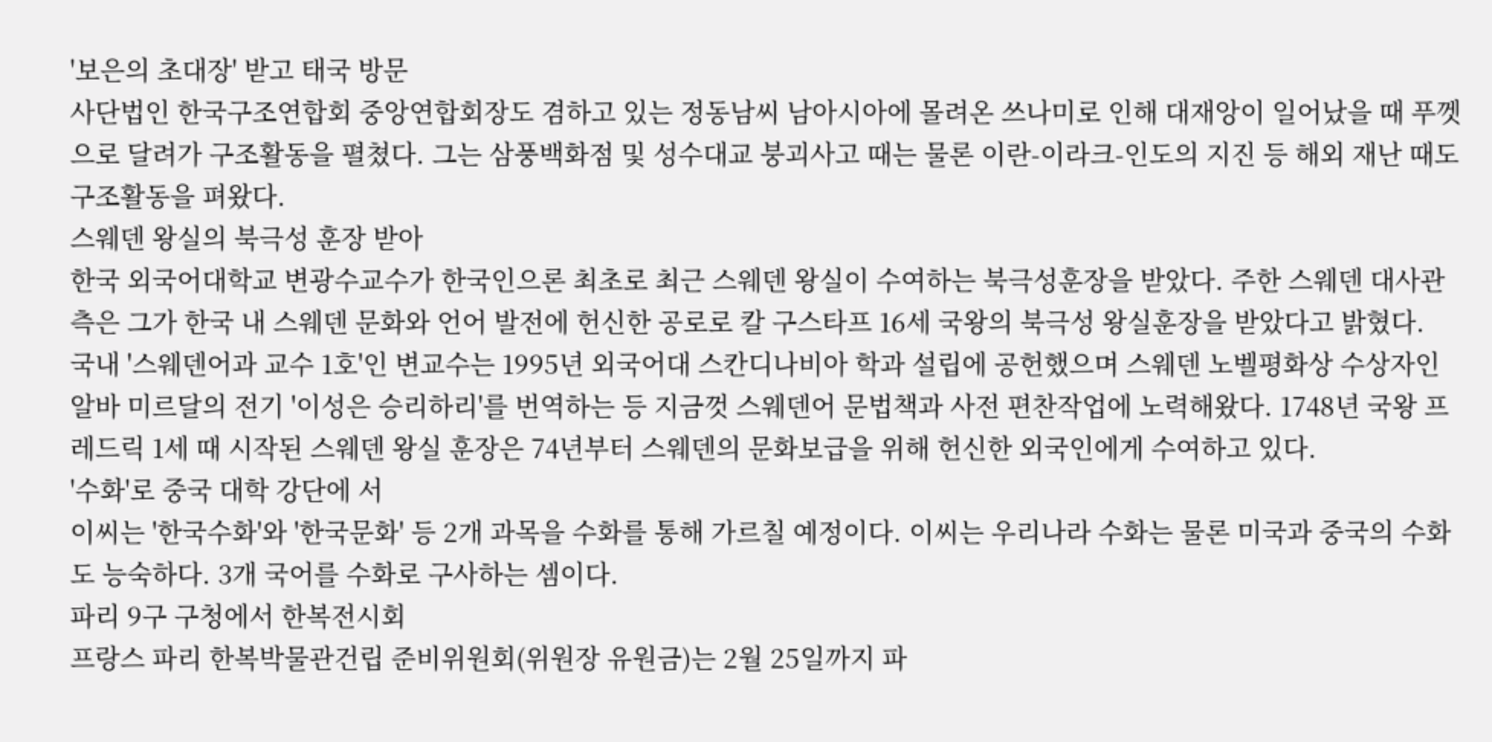'보은의 초대장' 받고 태국 방문
사단법인 한국구조연합회 중앙연합회장도 겸하고 있는 정동남씨 남아시아에 몰려온 쓰나미로 인해 대재앙이 일어났을 때 푸껫으로 달려가 구조활동을 펼쳤다. 그는 삼풍백화점 및 성수대교 붕괴사고 때는 물론 이란-이라크-인도의 지진 등 해외 재난 때도 구조활동을 펴왔다.
스웨덴 왕실의 북극성 훈장 받아
한국 외국어대학교 변광수교수가 한국인으론 최초로 최근 스웨덴 왕실이 수여하는 북극성훈장을 받았다. 주한 스웨덴 대사관측은 그가 한국 내 스웨덴 문화와 언어 발전에 헌신한 공로로 칼 구스타프 16세 국왕의 북극성 왕실훈장을 받았다고 밝혔다.
국내 '스웨덴어과 교수 1호'인 변교수는 1995년 외국어대 스칸디나비아 학과 설립에 공헌했으며 스웨덴 노벨평화상 수상자인 알바 미르달의 전기 '이성은 승리하리'를 번역하는 등 지금껏 스웨덴어 문법책과 사전 편찬작업에 노력해왔다. 1748년 국왕 프레드릭 1세 때 시작된 스웨덴 왕실 훈장은 74년부터 스웨덴의 문화보급을 위해 헌신한 외국인에게 수여하고 있다.
'수화'로 중국 대학 강단에 서
이씨는 '한국수화'와 '한국문화' 등 2개 과목을 수화를 통해 가르칠 예정이다. 이씨는 우리나라 수화는 물론 미국과 중국의 수화도 능숙하다. 3개 국어를 수화로 구사하는 셈이다.
파리 9구 구청에서 한복전시회
프랑스 파리 한복박물관건립 준비위원회(위원장 유원금)는 2월 25일까지 파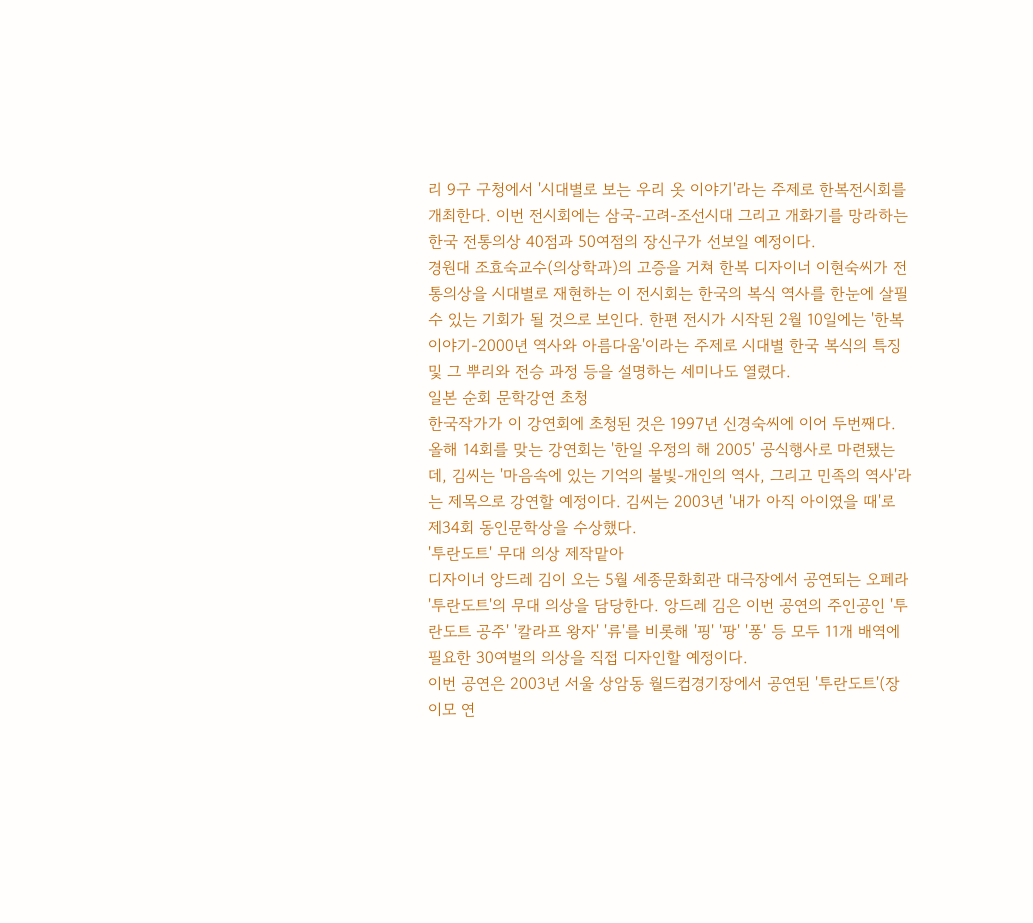리 9구 구청에서 '시대별로 보는 우리 옷 이야기'라는 주제로 한복전시회를 개최한다. 이번 전시회에는 삼국-고려-조선시대 그리고 개화기를 망라하는 한국 전통의상 40점과 50여점의 장신구가 선보일 예정이다.
경원대 조효숙교수(의상학과)의 고증을 거쳐 한복 디자이너 이현숙씨가 전통의상을 시대별로 재현하는 이 전시회는 한국의 복식 역사를 한눈에 살필 수 있는 기회가 될 것으로 보인다. 한편 전시가 시작된 2월 10일에는 '한복 이야기-2000년 역사와 아름다움'이라는 주제로 시대별 한국 복식의 특징 및 그 뿌리와 전승 과정 등을 설명하는 세미나도 열렸다.
일본 순회 문학강연 초청
한국작가가 이 강연회에 초청된 것은 1997년 신경숙씨에 이어 두번째다. 올해 14회를 맞는 강연회는 '한일 우정의 해 2005' 공식행사로 마련됐는데, 김씨는 '마음속에 있는 기억의 불빛-개인의 역사, 그리고 민족의 역사'라는 제목으로 강연할 예정이다. 김씨는 2003년 '내가 아직 아이였을 때'로 제34회 동인문학상을 수상했다.
'투란도트' 무대 의상 제작맡아
디자이너 앙드레 김이 오는 5월 세종문화회관 대극장에서 공연되는 오페라 '투란도트'의 무대 의상을 담당한다. 앙드레 김은 이번 공연의 주인공인 '투란도트 공주' '칼라프 왕자' '류'를 비롯해 '핑' '팡' '퐁' 등 모두 11개 배역에 필요한 30여벌의 의상을 직접 디자인할 예정이다.
이번 공연은 2003년 서울 상암동 월드컵경기장에서 공연된 '투란도트'(장이모 연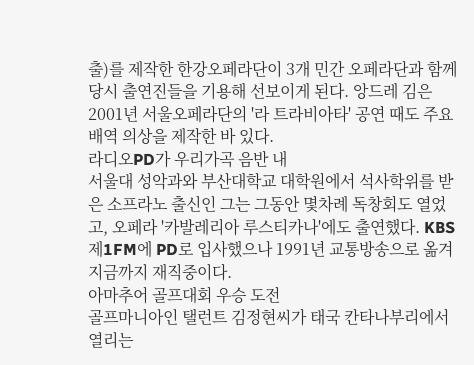출)를 제작한 한강오페라단이 3개 민간 오페라단과 함께 당시 출연진들을 기용해 선보이게 된다. 앙드레 김은 2001년 서울오페라단의 '라 트라비아타' 공연 때도 주요 배역 의상을 제작한 바 있다.
라디오PD가 우리가곡 음반 내
서울대 성악과와 부산대학교 대학원에서 석사학위를 받은 소프라노 출신인 그는 그동안 몇차례 독창회도 열었고, 오페라 '카발레리아 루스티카나'에도 출연했다. KBS 제1FM에 PD로 입사했으나 1991년 교통방송으로 옮겨 지금까지 재직중이다.
아마추어 골프대회 우승 도전
골프마니아인 탤런트 김정현씨가 태국 칸타나부리에서 열리는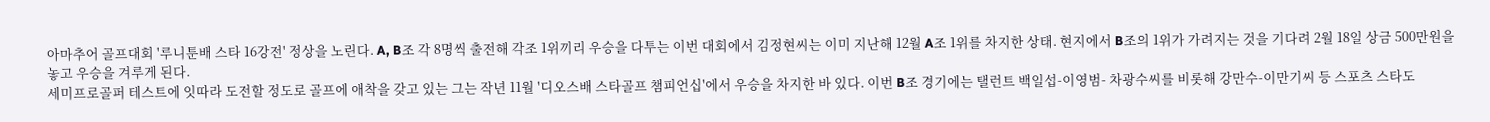아마추어 골프대회 '루니툰배 스타 16강전' 정상을 노린다. A, B조 각 8명씩 출전해 각조 1위끼리 우승을 다투는 이번 대회에서 김정현씨는 이미 지난해 12월 A조 1위를 차지한 상태. 현지에서 B조의 1위가 가려지는 것을 기다려 2월 18일 상금 500만원을 놓고 우승을 겨루게 된다.
세미프로골퍼 테스트에 잇따라 도전할 정도로 골프에 애착을 갖고 있는 그는 작년 11월 '디오스배 스타골프 챔피언십'에서 우승을 차지한 바 있다. 이번 B조 경기에는 탤런트 백일섭-이영범- 차광수씨를 비롯해 강만수-이만기씨 등 스포츠 스타도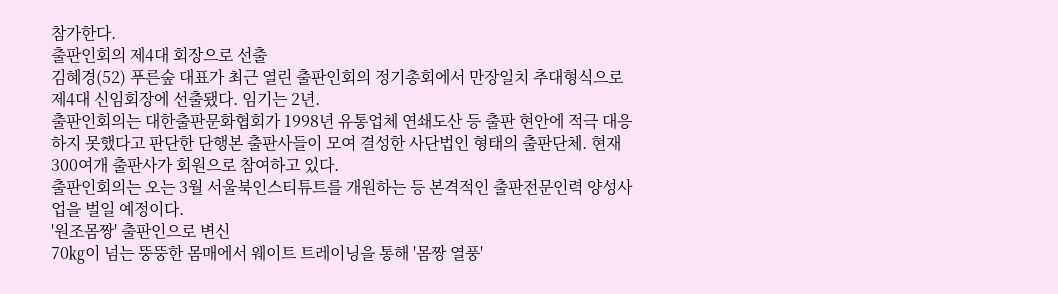참가한다.
출판인회의 제4대 회장으로 선출
김혜경(52) 푸른숲 대표가 최근 열린 출판인회의 정기총회에서 만장일치 추대형식으로 제4대 신임회장에 선출됐다. 임기는 2년.
출판인회의는 대한출판문화협회가 1998년 유통업체 연쇄도산 등 출판 현안에 적극 대응하지 못했다고 판단한 단행본 출판사들이 모여 결성한 사단법인 형태의 출판단체. 현재 300여개 출판사가 회원으로 참여하고 있다.
출판인회의는 오는 3월 서울북인스티튜트를 개원하는 등 본격적인 출판전문인력 양성사업을 벌일 예정이다.
'원조몸짱' 출판인으로 변신
70㎏이 넘는 뚱뚱한 몸매에서 웨이트 트레이닝을 통해 '몸짱 열풍'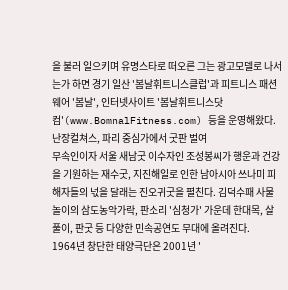을 불러 일으키며 유명스타로 떠오른 그는 광고모델로 나서는가 하면 경기 일산 '봄날휘트니스클럽'과 피트니스 패션웨어 '봄날', 인터넷사이트 '봄날휘트니스닷컴'(www.BomnalFitness.com) 등을 운영해왔다.
난장컬쳐스, 파리 중심가에서 굿판 벌여
무속인이자 서울 새남굿 이수자인 조성봉씨가 행운과 건강을 기원하는 재수굿, 지진해일로 인한 남아시아 쓰나미 피해자들의 넋을 달래는 진오귀굿을 펼친다. 김덕수패 사물놀이의 삼도농악가락, 판소리 '심청가' 가운데 한대목, 살풀이, 판굿 등 다양한 민속공연도 무대에 올려진다.
1964년 창단한 태양극단은 2001년 '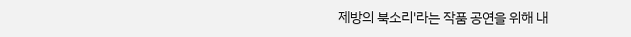제방의 북소리'라는 작품 공연을 위해 내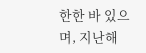한한 바 있으며, 지난해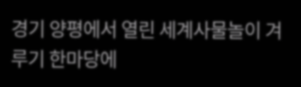경기 양평에서 열린 세계사물놀이 겨루기 한마당에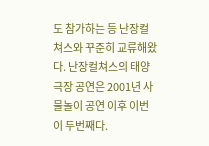도 참가하는 등 난장컬쳐스와 꾸준히 교류해왔다. 난장컬쳐스의 태양극장 공연은 2001년 사물놀이 공연 이후 이번이 두번째다.